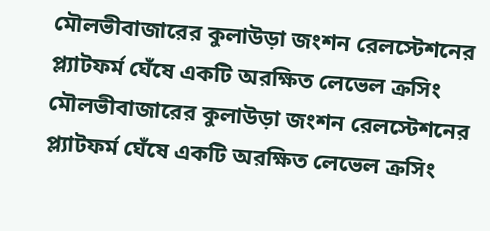মৌলভীবাজারের কুলাউড়া জংশন রেলস্টেশনের প্ল্যাটফর্ম ঘেঁষে একটি অরক্ষিত লেভেল ক্রসিং
মৌলভীবাজারের কুলাউড়া জংশন রেলস্টেশনের প্ল্যাটফর্ম ঘেঁষে একটি অরক্ষিত লেভেল ক্রসিং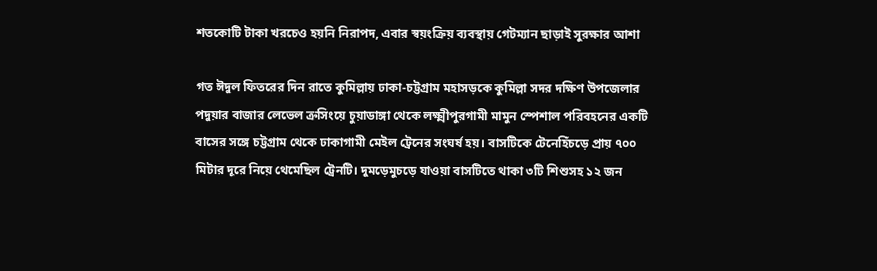শতকোটি টাকা খরচেও হয়নি নিরাপদ, এবার স্বয়ংক্রিয় ব্যবস্থায় গেটম্যান ছাড়াই সুরক্ষার আশা

গত ঈদুল ফিতরের দিন রাতে কুমিল্লায় ঢাকা-চট্টগ্রাম মহাসড়কে কুমিল্লা সদর দক্ষিণ উপজেলার পদুয়ার বাজার লেভেল ক্রসিংয়ে চুয়াডাঙ্গা থেকে লক্ষ্মীপুরগামী মামুন স্পেশাল পরিবহনের একটি বাসের সঙ্গে চট্টগ্রাম থেকে ঢাকাগামী মেইল ট্রেনের সংঘর্ষ হয়। বাসটিকে টেনেহিঁচড়ে প্রায় ৭০০ মিটার দূরে নিয়ে থেমেছিল ট্রেনটি। দুমড়েমুচড়ে যাওয়া বাসটিতে থাকা ৩টি শিশুসহ ১২ জন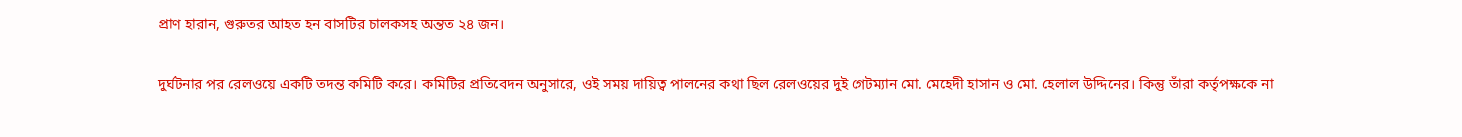প্রাণ হারান, গুরুতর আহত হন বাসটির চালকসহ অন্তত ২৪ জন।

দুর্ঘটনার পর রেলওয়ে একটি তদন্ত কমিটি করে। কমিটির প্রতিবেদন অনুসারে, ওই সময় দায়িত্ব পালনের কথা ছিল রেলওয়ের দুই গেটম্যান মো. মেহেদী হাসান ও মো. হেলাল উদ্দিনের। কিন্তু তাঁরা কর্তৃপক্ষকে না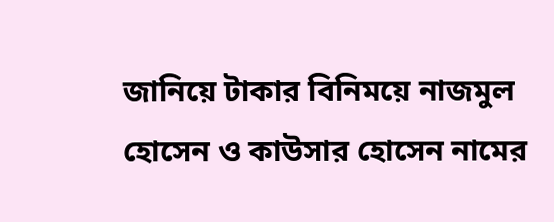জানিয়ে টাকার বিনিময়ে নাজমুল হোসেন ও কাউসার হোসেন নামের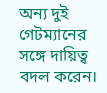অন্য দুই গেটম্যানের সঙ্গে দায়িত্ব বদল করেন।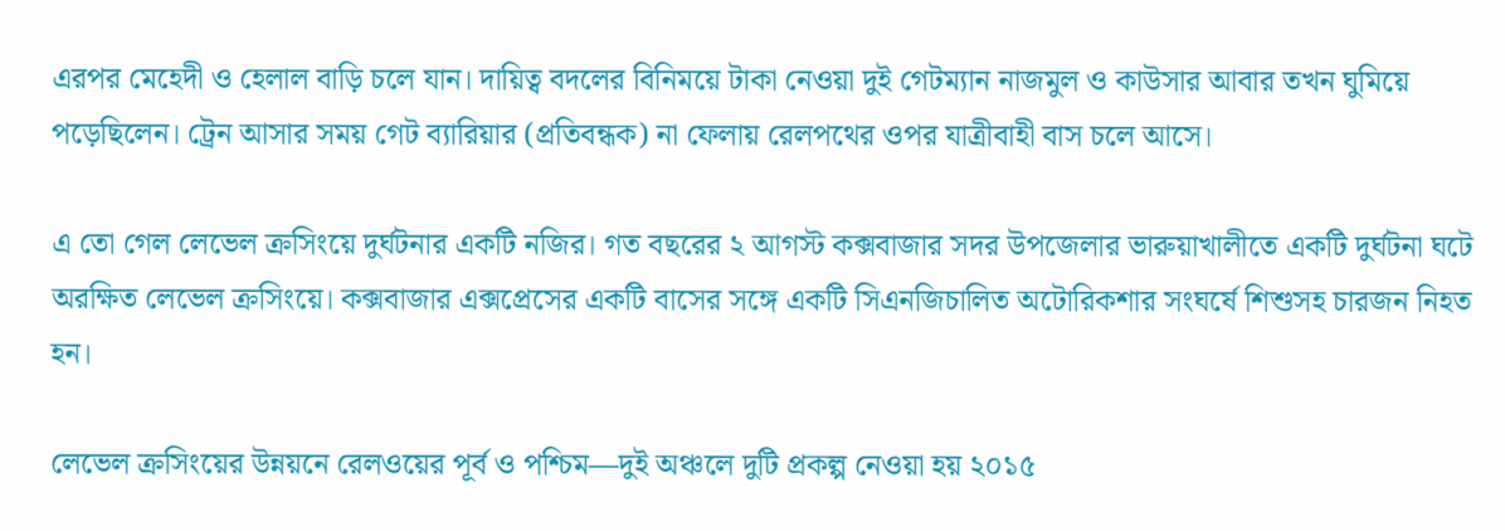এরপর মেহেদী ও হেলাল বাড়ি চলে যান। দায়িত্ব বদলের বিনিময়ে টাকা নেওয়া দুই গেটম্যান নাজমুল ও কাউসার আবার তখন ঘুমিয়ে পড়েছিলেন। ট্রেন আসার সময় গেট ব্যারিয়ার (প্রতিবন্ধক) না ফেলায় রেলপথের ওপর যাত্রীবাহী বাস চলে আসে।

এ তো গেল লেভেল ক্রসিংয়ে দুর্ঘটনার একটি নজির। গত বছরের ২ আগস্ট কক্সবাজার সদর উপজেলার ভারুয়াখালীতে একটি দুর্ঘটনা ঘটে অরক্ষিত লেভেল ক্রসিংয়ে। কক্সবাজার এক্সপ্রেসের একটি বাসের সঙ্গে একটি সিএনজিচালিত অটোরিকশার সংঘর্ষে শিশুসহ চারজন নিহত হন।

লেভেল ক্রসিংয়ের উন্নয়নে রেলওয়ের পূর্ব ও পশ্চিম—দুই অঞ্চলে দুটি প্রকল্প নেওয়া হয় ২০১৫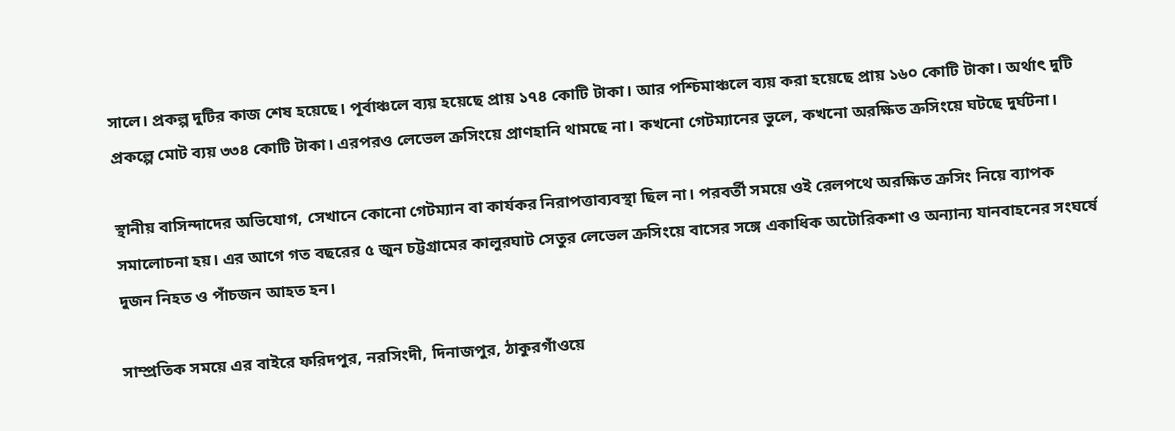সালে। প্রকল্প দুটির কাজ শেষ হয়েছে। পূর্বাঞ্চলে ব্যয় হয়েছে প্রায় ১৭৪ কোটি টাকা। আর পশ্চিমাঞ্চলে ব্যয় করা হয়েছে প্রায় ১৬০ কোটি টাকা। অর্থাৎ দুটি প্রকল্পে মোট ব্যয় ৩৩৪ কোটি টাকা। এরপরও লেভেল ক্রসিংয়ে প্রাণহানি থামছে না। কখনো গেটম্যানের ভুলে, কখনো অরক্ষিত ক্রসিংয়ে ঘটছে দুর্ঘটনা।

স্থানীয় বাসিন্দাদের অভিযোগ, সেখানে কোনো গেটম্যান বা কার্যকর নিরাপত্তাব্যবস্থা ছিল না। পরবর্তী সময়ে ওই রেলপথে অরক্ষিত ক্রসিং নিয়ে ব্যাপক সমালোচনা হয়। এর আগে গত বছরের ৫ জুন চট্টগ্রামের কালুরঘাট সেতুর লেভেল ক্রসিংয়ে বাসের সঙ্গে একাধিক অটোরিকশা ও অন্যান্য যানবাহনের সংঘর্ষে দুজন নিহত ও পাঁচজন আহত হন।

সাম্প্রতিক সময়ে এর বাইরে ফরিদপুর, নরসিংদী, দিনাজপুর, ঠাকুরগাঁওয়ে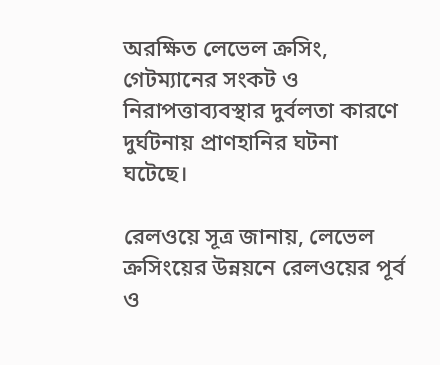অরক্ষিত লেভেল ক্রসিং, গেটম্যানের সংকট ও নিরাপত্তাব্যবস্থার দুর্বলতা কারণে দুর্ঘটনায় প্রাণহানির ঘটনা ঘটেছে।

রেলওয়ে সূত্র জানায়, লেভেল ক্রসিংয়ের উন্নয়নে রেলওয়ের পূর্ব ও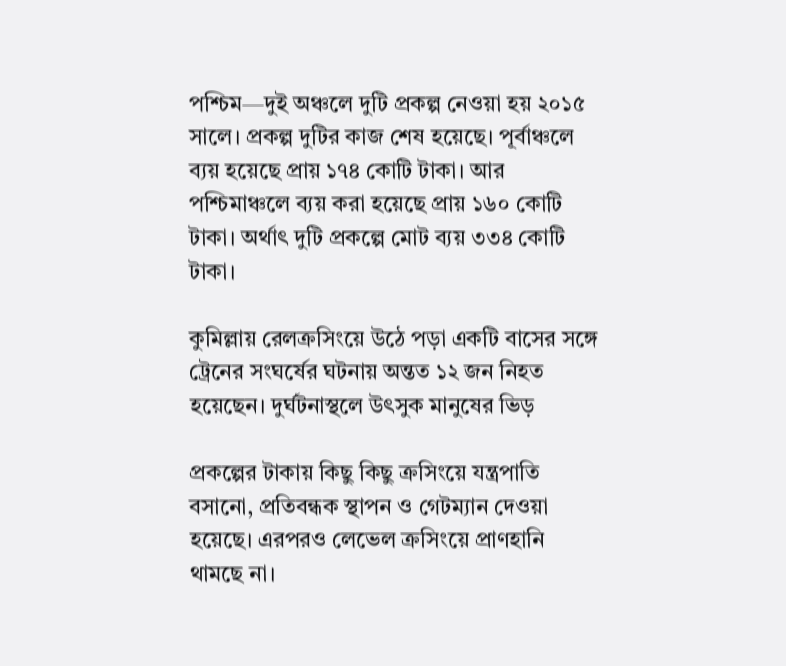পশ্চিম—দুই অঞ্চলে দুটি প্রকল্প নেওয়া হয় ২০১৫ সালে। প্রকল্প দুটির কাজ শেষ হয়েছে। পূর্বাঞ্চলে ব্যয় হয়েছে প্রায় ১৭৪ কোটি টাকা। আর পশ্চিমাঞ্চলে ব্যয় করা হয়েছে প্রায় ১৬০ কোটি টাকা। অর্থাৎ দুটি প্রকল্পে মোট ব্যয় ৩৩৪ কোটি টাকা।

কুমিল্লায় রেলক্রসিংয়ে উঠে পড়া একটি বাসের সঙ্গে ট্রেনের সংঘর্ষের ঘটনায় অন্তত ১২ জন নিহত হয়েছেন। দুর্ঘটনাস্থলে উৎসুক মানুষের ভিড়

প্রকল্পের টাকায় কিছু কিছু ক্রসিংয়ে যন্ত্রপাতি বসানো, প্রতিবন্ধক স্থাপন ও গেটম্যান দেওয়া হয়েছে। এরপরও লেভেল ক্রসিংয়ে প্রাণহানি থামছে না।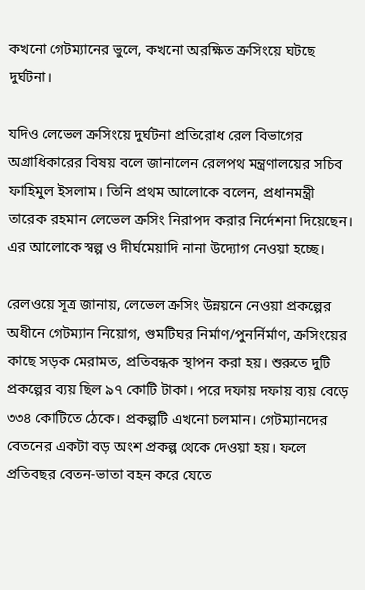কখনো গেটম্যানের ভুলে, কখনো অরক্ষিত ক্রসিংয়ে ঘটছে দুর্ঘটনা।

যদিও লেভেল ক্রসিংয়ে দুর্ঘটনা প্রতিরোধ রেল বিভাগের অগ্রাধিকারের বিষয় বলে জানালেন রেলপথ মন্ত্রণালয়ের সচিব ফাহিমুল ইসলাম। তিনি প্রথম আলোকে বলেন, প্রধানমন্ত্রী তারেক রহমান লেভেল ক্রসিং নিরাপদ করার নির্দেশনা দিয়েছেন। এর আলোকে স্বল্প ও দীর্ঘমেয়াদি নানা উদ্যোগ নেওয়া হচ্ছে।

রেলওয়ে সূত্র জানায়, লেভেল ক্রসিং উন্নয়নে নেওয়া প্রকল্পের অধীনে গেটম্যান নিয়োগ, গুমটিঘর নির্মাণ/পুনর্নির্মাণ, ক্রসিংয়ের কাছে সড়ক মেরামত, প্রতিবন্ধক স্থাপন করা হয়। শুরুতে দুটি প্রকল্পের ব্যয় ছিল ৯৭ কোটি টাকা। পরে দফায় দফায় ব্যয় বেড়ে ৩৩৪ কোটিতে ঠেকে। প্রকল্পটি এখনো চলমান। গেটম্যানদের বেতনের একটা বড় অংশ প্রকল্প থেকে দেওয়া হয়। ফলে প্রতিবছর বেতন-ভাতা বহন করে যেতে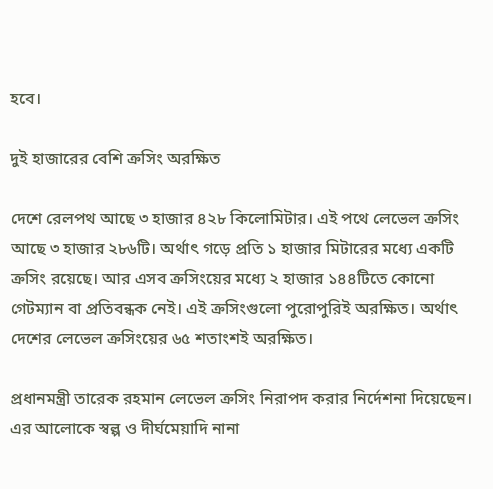হবে।

দুই হাজারের বেশি ক্রসিং অরক্ষিত

দেশে রেলপথ আছে ৩ হাজার ৪২৮ কিলোমিটার। এই পথে লেভেল ক্রসিং আছে ৩ হাজার ২৮৬টি। অর্থাৎ গড়ে প্রতি ১ হাজার মিটারের মধ্যে একটি ক্রসিং রয়েছে। আর এসব ক্রসিংয়ের মধ্যে ২ হাজার ১৪৪টিতে কোনো গেটম্যান বা প্রতিবন্ধক নেই। এই ক্রসিংগুলো পুরোপুরিই অরক্ষিত। অর্থাৎ দেশের লেভেল ক্রসিংয়ের ৬৫ শতাংশই অরক্ষিত।

প্রধানমন্ত্রী তারেক রহমান লেভেল ক্রসিং নিরাপদ করার নির্দেশনা দিয়েছেন। এর আলোকে স্বল্প ও দীর্ঘমেয়াদি নানা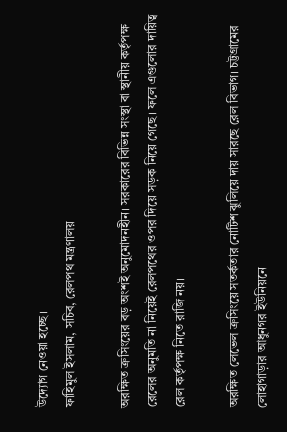উদ্যোগ নেওয়া হচ্ছে।
ফাহিমুল ইসলাম, সচিব, রেলপথ মন্ত্রণালয়

অরক্ষিত ক্রসিংয়ের বড় অংশই অনুমোদনহীন। সরকারের বিভিন্ন সংস্থা বা স্থানীয় কর্তৃপক্ষ রেলের অনুমতি না নিয়েই রেলপথের ওপর দিয়ে সড়ক নিয়ে গেছে। ফলে এগুলোর দায়িত্ব রেল কর্তৃপক্ষ নিতে রাজি নয়।

অরক্ষিত লেভেল ক্রসিংয়ে সতর্কতার নোটিশ ঝুলিয়ে দায় সারছে রেল বিভাগ। চট্টগ্রামের লোহাগাড়ার আধুনগর ইউনিয়নে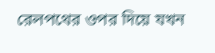রেলপথের ওপর দিয়ে যখন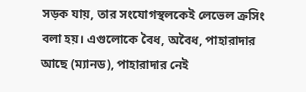সড়ক যায়, তার সংযোগস্থলকেই লেভেল ক্রসিং বলা হয়। এগুলোকে বৈধ, অবৈধ, পাহারাদার আছে (ম্যানড), পাহারাদার নেই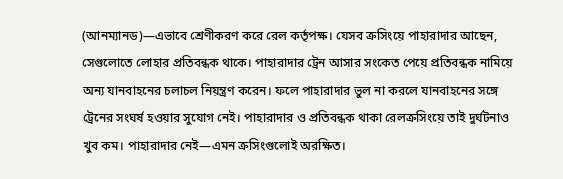(আনম্যানড)—এভাবে শ্রেণীকরণ করে রেল কর্তৃপক্ষ। যেসব ক্রসিংয়ে পাহারাদার আছেন, সেগুলোতে লোহার প্রতিবন্ধক থাকে। পাহারাদার ট্রেন আসার সংকেত পেয়ে প্রতিবন্ধক নামিয়ে অন্য যানবাহনের চলাচল নিয়ন্ত্রণ করেন। ফলে পাহারাদার ভুল না করলে যানবাহনের সঙ্গে ট্রেনের সংঘর্ষ হওয়ার সুযোগ নেই। পাহারাদার ও প্রতিবন্ধক থাকা রেলক্রসিংয়ে তাই দুর্ঘটনাও খুব কম। পাহারাদার নেই—এমন ক্রসিংগুলোই অরক্ষিত।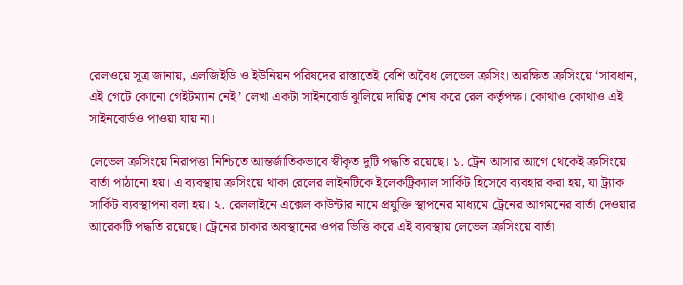রেলওয়ে সূত্র জানায়, এলজিইডি ও ইউনিয়ন পরিষদের রাস্তাতেই বেশি অবৈধ লেভেল ক্রসিং। অরক্ষিত ক্রসিংয়ে ‘সাবধান, এই গেটে কোনো গেইটম্যান নেই’ লেখা একটা সাইনবোর্ড ঝুলিয়ে দায়িত্ব শেষ করে রেল কর্তৃপক্ষ। কোথাও কোথাও এই সাইনবোর্ডও পাওয়া যায় না।

লেভেল ক্রসিংয়ে নিরাপত্তা নিশ্চিতে আন্তর্জাতিকভাবে স্বীকৃত দুটি পদ্ধতি রয়েছে। ১. ট্রেন আসার আগে থেকেই ক্রসিংয়ে বার্তা পাঠানো হয়। এ ব্যবস্থায় ক্রসিংয়ে থাকা রেলের লাইনটিকে ইলেকট্রিক্যাল সার্কিট হিসেবে ব্যবহার করা হয়, যা ট্র্যাক সার্কিট ব্যবস্থাপনা বলা হয়। ২. রেললাইনে এক্সেল কাউন্টার নামে প্রযুক্তি স্থাপনের মাধ্যমে ট্রেনের আগমনের বার্তা দেওয়ার আরেকটি পদ্ধতি রয়েছে। ট্রেনের চাকার অবস্থানের ওপর ভিত্তি করে এই ব্যবস্থায় লেভেল ক্রসিংয়ে বার্তা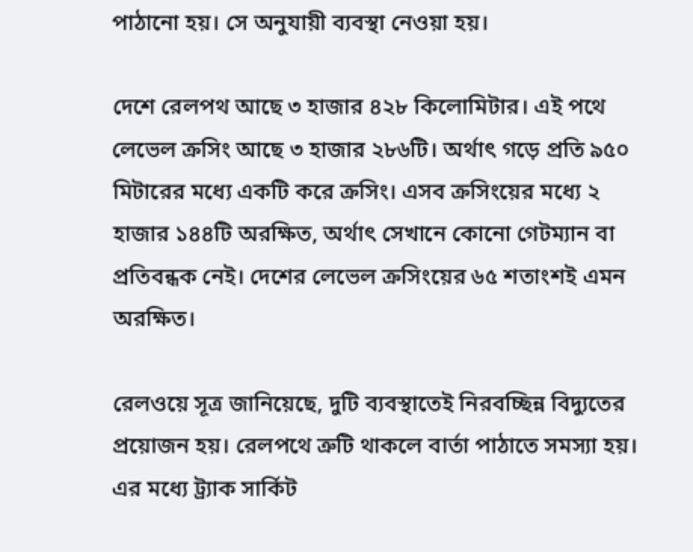পাঠানো হয়। সে অনুযায়ী ব্যবস্থা নেওয়া হয়।

দেশে রেলপথ আছে ৩ হাজার ৪২৮ কিলোমিটার। এই পথে লেভেল ক্রসিং আছে ৩ হাজার ২৮৬টি। অর্থাৎ গড়ে প্রতি ৯৫০ মিটারের মধ্যে একটি করে ক্রসিং। এসব ক্রসিংয়ের মধ্যে ২ হাজার ১৪৪টি অরক্ষিত, অর্থাৎ সেখানে কোনো গেটম্যান বা প্রতিবন্ধক নেই। দেশের লেভেল ক্রসিংয়ের ৬৫ শতাংশই এমন অরক্ষিত।

রেলওয়ে সূত্র জানিয়েছে, দুটি ব্যবস্থাতেই নিরবচ্ছিন্ন বিদ্যুতের প্রয়োজন হয়। রেলপথে ত্রুটি থাকলে বার্তা পাঠাতে সমস্যা হয়। এর মধ্যে ট্র্যাক সার্কিট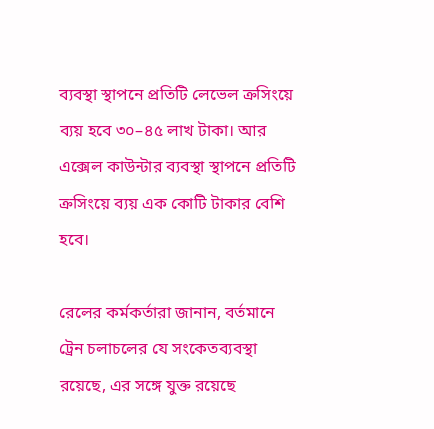ব্যবস্থা স্থাপনে প্রতিটি লেভেল ক্রসিংয়ে ব্যয় হবে ৩০–৪৫ লাখ টাকা। আর এক্সেল কাউন্টার ব্যবস্থা স্থাপনে প্রতিটি ক্রসিংয়ে ব্যয় এক কোটি টাকার বেশি হবে।

রেলের কর্মকর্তারা জানান, বর্তমানে ট্রেন চলাচলের যে সংকেতব্যবস্থা রয়েছে, এর সঙ্গে যুক্ত রয়েছে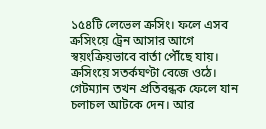১৫৪টি লেভেল ক্রসিং। ফলে এসব ক্রসিংয়ে ট্রেন আসার আগে স্বয়ংক্রিয়ভাবে বার্তা পৌঁছে যায়। ক্রসিংয়ে সতর্কঘণ্টা বেজে ওঠে। গেটম্যান তখন প্রতিবন্ধক ফেলে যান চলাচল আটকে দেন। আর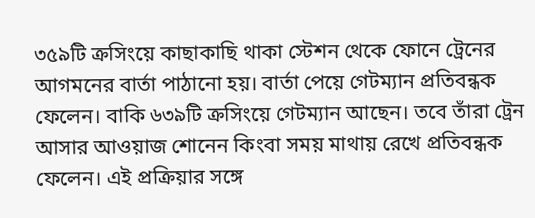৩৫৯টি ক্রসিংয়ে কাছাকাছি থাকা স্টেশন থেকে ফোনে ট্রেনের আগমনের বার্তা পাঠানো হয়। বার্তা পেয়ে গেটম্যান প্রতিবন্ধক ফেলেন। বাকি ৬৩৯টি ক্রসিংয়ে গেটম্যান আছেন। তবে তাঁরা ট্রেন আসার আওয়াজ শোনেন কিংবা সময় মাথায় রেখে প্রতিবন্ধক ফেলেন। এই প্রক্রিয়ার সঙ্গে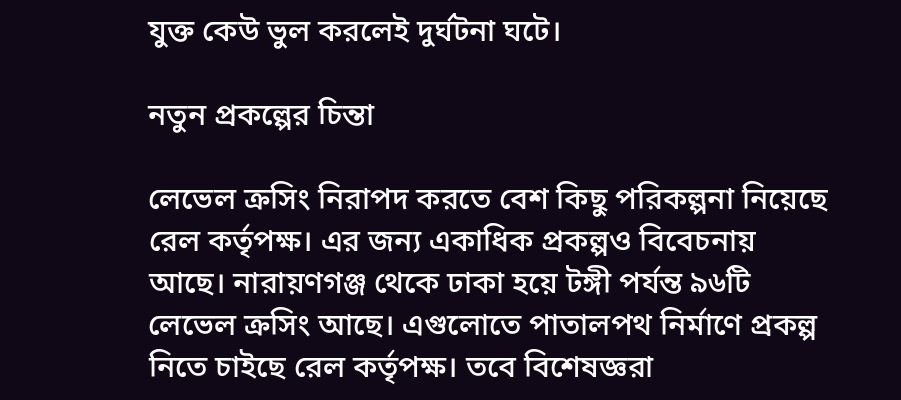যুক্ত কেউ ভুল করলেই দুর্ঘটনা ঘটে।

নতুন প্রকল্পের চিন্তা

লেভেল ক্রসিং নিরাপদ করতে বেশ কিছু পরিকল্পনা নিয়েছে রেল কর্তৃপক্ষ। এর জন্য একাধিক প্রকল্পও বিবেচনায় আছে। নারায়ণগঞ্জ থেকে ঢাকা হয়ে টঙ্গী পর্যন্ত ৯৬টি লেভেল ক্রসিং আছে। এগুলোতে পাতালপথ নির্মাণে প্রকল্প নিতে চাইছে রেল কর্তৃপক্ষ। তবে বিশেষজ্ঞরা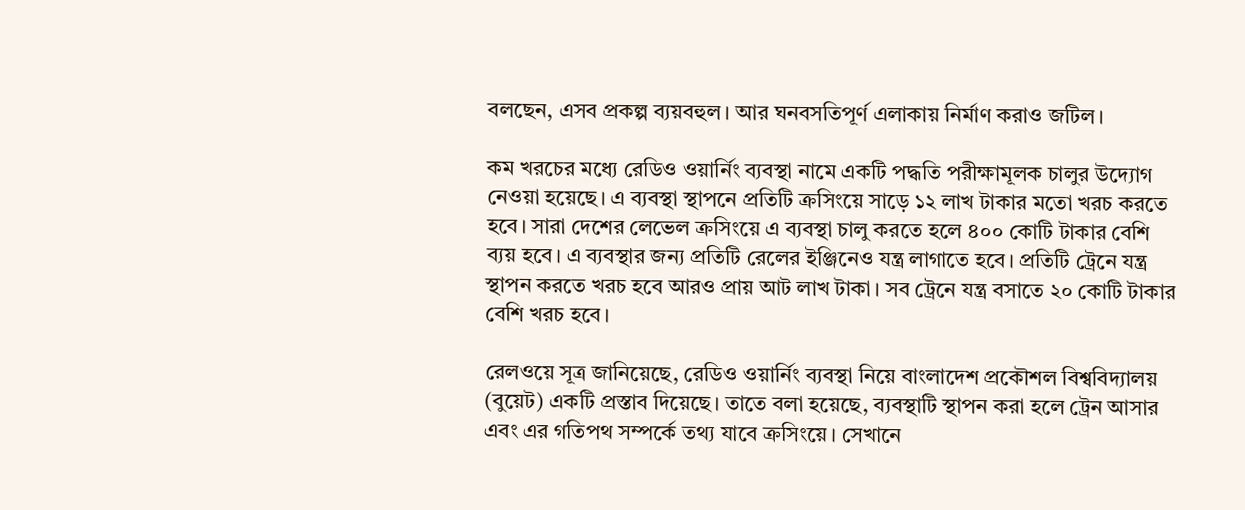বলছেন, এসব প্রকল্প ব্যয়বহুল। আর ঘনবসতিপূর্ণ এলাকায় নির্মাণ করাও জটিল।

কম খরচের মধ্যে রেডিও ওয়ার্নিং ব্যবস্থা নামে একটি পদ্ধতি পরীক্ষামূলক চালুর উদ্যোগ নেওয়া হয়েছে। এ ব্যবস্থা স্থাপনে প্রতিটি ক্রসিংয়ে সাড়ে ১২ লাখ টাকার মতো খরচ করতে হবে। সারা দেশের লেভেল ক্রসিংয়ে এ ব্যবস্থা চালু করতে হলে ৪০০ কোটি টাকার বেশি ব্যয় হবে। এ ব্যবস্থার জন্য প্রতিটি রেলের ইঞ্জিনেও যন্ত্র লাগাতে হবে। প্রতিটি ট্রেনে যন্ত্র স্থাপন করতে খরচ হবে আরও প্রায় আট লাখ টাকা। সব ট্রেনে যন্ত্র বসাতে ২০ কোটি টাকার বেশি খরচ হবে।

রেলওয়ে সূত্র জানিয়েছে, রেডিও ওয়ার্নিং ব্যবস্থা নিয়ে বাংলাদেশ প্রকৌশল বিশ্ববিদ্যালয় (বুয়েট) একটি প্রস্তাব দিয়েছে। তাতে বলা হয়েছে, ব্যবস্থাটি স্থাপন করা হলে ট্রেন আসার এবং এর গতিপথ সম্পর্কে তথ্য যাবে ক্রসিংয়ে। সেখানে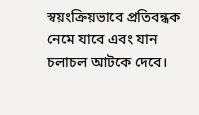স্বয়ংক্রিয়ভাবে প্রতিবন্ধক নেমে যাবে এবং যান চলাচল আটকে দেবে।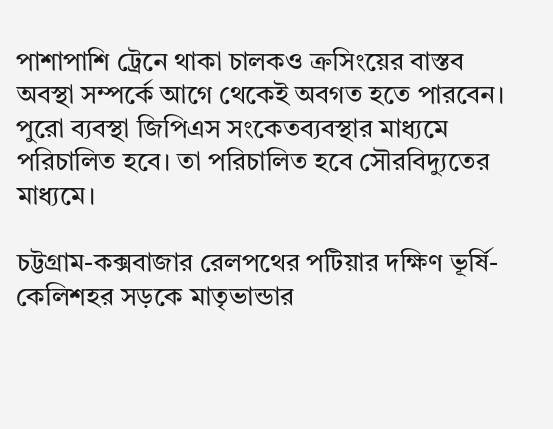পাশাপাশি ট্রেনে থাকা চালকও ক্রসিংয়ের বাস্তব অবস্থা সম্পর্কে আগে থেকেই অবগত হতে পারবেন। পুরো ব্যবস্থা জিপিএস সংকেতব্যবস্থার মাধ্যমে পরিচালিত হবে। তা পরিচালিত হবে সৌরবিদ্যুতের মাধ্যমে।

চট্টগ্রাম-কক্সবাজার রেলপথের পটিয়ার দক্ষিণ ভূর্ষি-কেলিশহর সড়কে মাতৃভান্ডার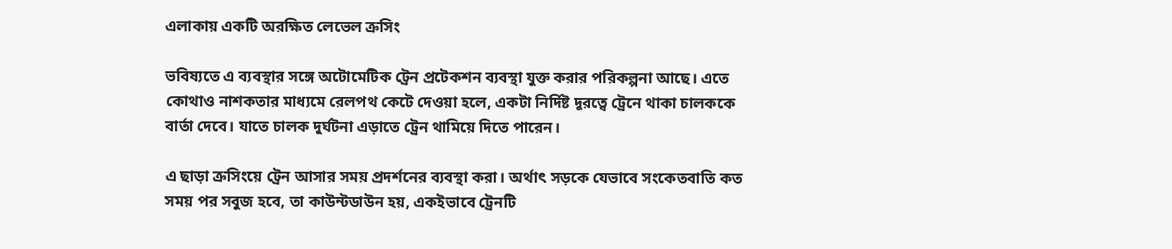এলাকায় একটি অরক্ষিত লেভেল ক্রসিং

ভবিষ্যতে এ ব্যবস্থার সঙ্গে অটোমেটিক ট্রেন প্রটেকশন ব্যবস্থা যুক্ত করার পরিকল্পনা আছে। এতে কোথাও নাশকতার মাধ্যমে রেলপথ কেটে দেওয়া হলে, একটা নির্দিষ্ট দূরত্বে ট্রেনে থাকা চালককে বার্তা দেবে। যাতে চালক দুর্ঘটনা এড়াতে ট্রেন থামিয়ে দিতে পারেন।

এ ছাড়া ক্রসিংয়ে ট্রেন আসার সময় প্রদর্শনের ব্যবস্থা করা। অর্থাৎ সড়কে যেভাবে সংকেতবাতি কত সময় পর সবুজ হবে, তা কাউন্টডাউন হয়, একইভাবে ট্রেনটি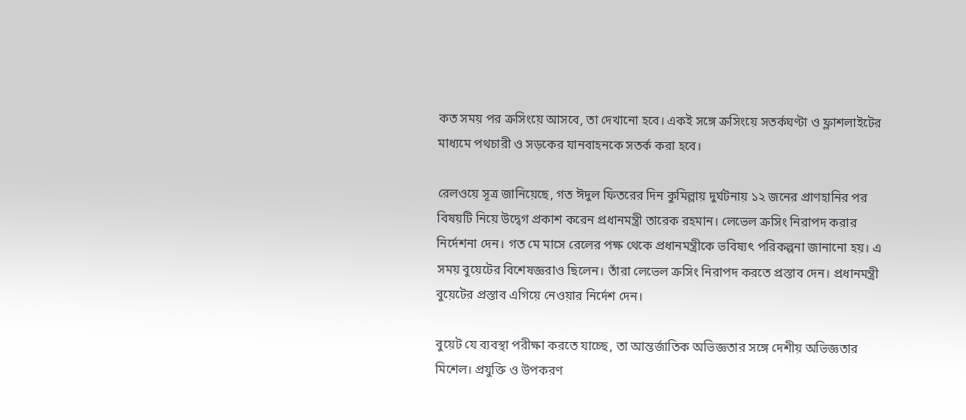কত সময় পর ক্রসিংয়ে আসবে, তা দেখানো হবে। একই সঙ্গে ক্রসিংয়ে সতর্কঘণ্টা ও ফ্লাশলাইটের মাধ্যমে পথচারী ও সড়কের যানবাহনকে সতর্ক করা হবে।

রেলওয়ে সূত্র জানিয়েছে, গত ঈদুল ফিতরের দিন কুমিল্লায় দুর্ঘটনায় ১২ জনের প্রাণহানির পর বিষয়টি নিয়ে উদ্বেগ প্রকাশ করেন প্রধানমন্ত্রী তারেক রহমান। লেভেল ক্রসিং নিরাপদ করার নির্দেশনা দেন। গত মে মাসে রেলের পক্ষ থেকে প্রধানমন্ত্রীকে ভবিষ্যৎ পরিকল্পনা জানানো হয়। এ সময় বুয়েটের বিশেষজ্ঞরাও ছিলেন। তাঁরা লেভেল ক্রসিং নিরাপদ করতে প্রস্তাব দেন। প্রধানমন্ত্রী বুয়েটের প্রস্তাব এগিয়ে নেওয়ার নির্দেশ দেন।

বুয়েট যে ব্যবস্থা পরীক্ষা করতে যাচ্ছে, তা আন্তর্জাতিক অভিজ্ঞতার সঙ্গে দেশীয় অভিজ্ঞতার মিশেল। প্রযুক্তি ও উপকরণ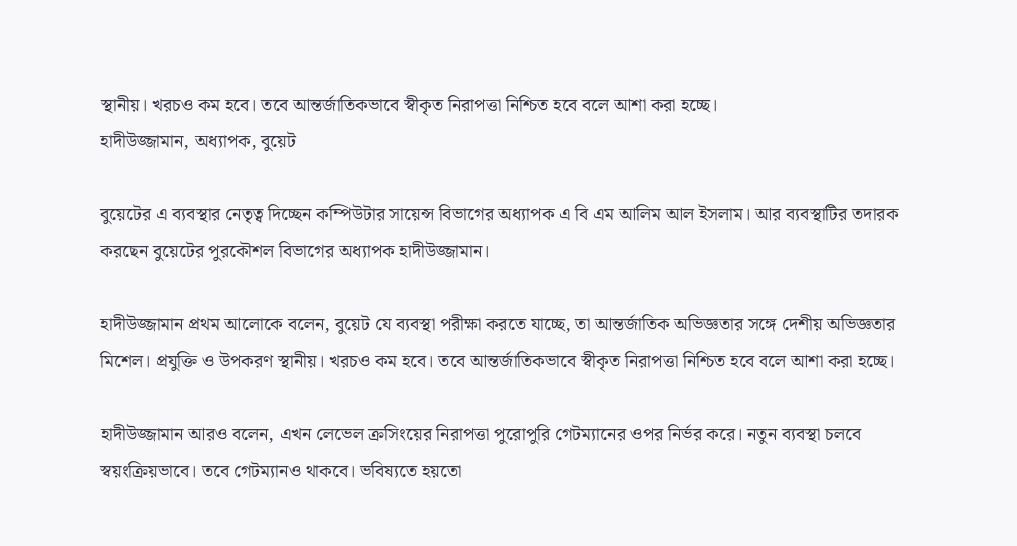স্থানীয়। খরচও কম হবে। তবে আন্তর্জাতিকভাবে স্বীকৃত নিরাপত্তা নিশ্চিত হবে বলে আশা করা হচ্ছে।
হাদীউজ্জামান, অধ্যাপক, বুয়েট

বুয়েটের এ ব্যবস্থার নেতৃত্ব দিচ্ছেন কম্পিউটার সায়েন্স বিভাগের অধ্যাপক এ বি এম আলিম আল ইসলাম। আর ব্যবস্থাটির তদারক করছেন বুয়েটের পুরকৌশল বিভাগের অধ্যাপক হাদীউজ্জামান।

হাদীউজ্জামান প্রথম আলোকে বলেন, বুয়েট যে ব্যবস্থা পরীক্ষা করতে যাচ্ছে, তা আন্তর্জাতিক অভিজ্ঞতার সঙ্গে দেশীয় অভিজ্ঞতার মিশেল। প্রযুক্তি ও উপকরণ স্থানীয়। খরচও কম হবে। তবে আন্তর্জাতিকভাবে স্বীকৃত নিরাপত্তা নিশ্চিত হবে বলে আশা করা হচ্ছে।

হাদীউজ্জামান আরও বলেন, এখন লেভেল ক্রসিংয়ের নিরাপত্তা পুরোপুরি গেটম্যানের ওপর নির্ভর করে। নতুন ব্যবস্থা চলবে স্বয়ংক্রিয়ভাবে। তবে গেটম্যানও থাকবে। ভবিষ্যতে হয়তো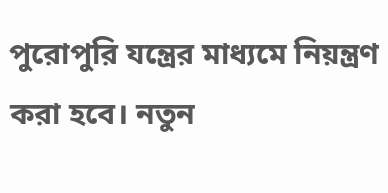পুরোপুরি যন্ত্রের মাধ্যমে নিয়ন্ত্রণ করা হবে। নতুন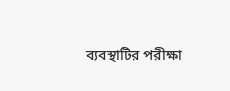ব্যবস্থাটির পরীক্ষা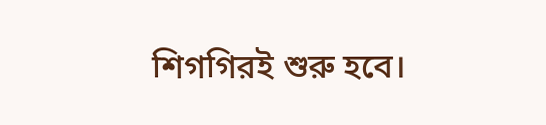শিগগিরই শুরু হবে।